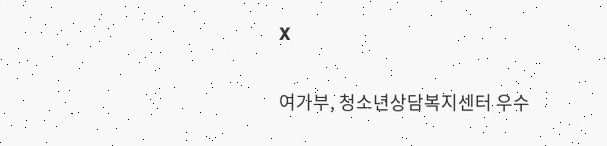X

여가부, 청소년상담복지센터 우수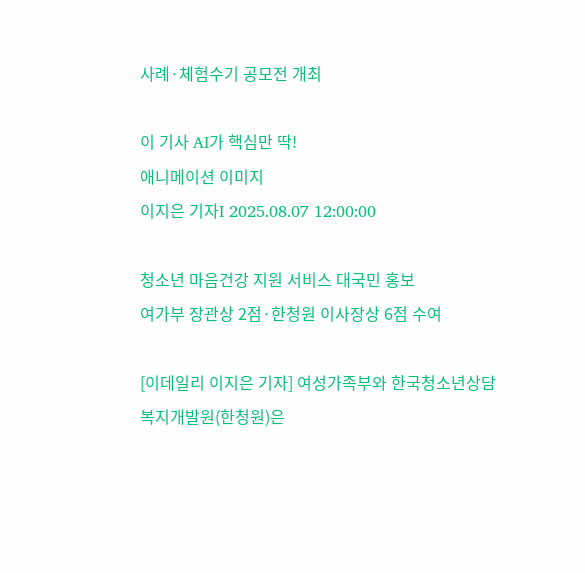사례·체험수기 공모전 개최

이 기사 AI가 핵심만 딱!
애니메이션 이미지
이지은 기자I 2025.08.07 12:00:00

청소년 마음건강 지원 서비스 대국민 홍보
여가부 장관상 2점·한청원 이사장상 6점 수여

[이데일리 이지은 기자] 여성가족부와 한국청소년상담복지개발원(한청원)은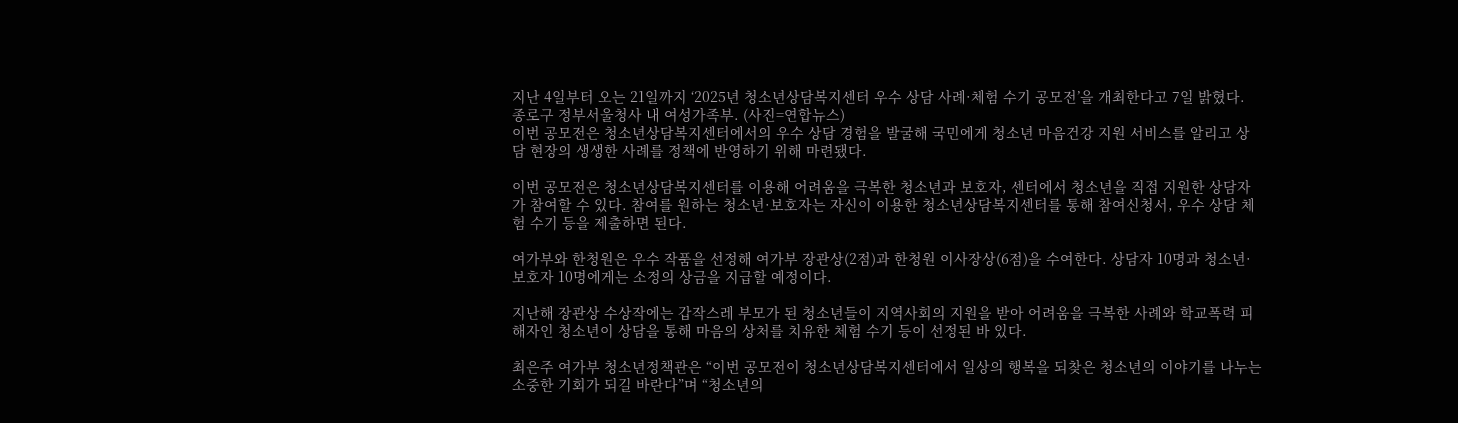지난 4일부터 오는 21일까지 ‘2025년 청소년상담복지센터 우수 상담 사례·체험 수기 공모전’을 개최한다고 7일 밝혔다.
종로구 정부서울청사 내 여성가족부. (사진=연합뉴스)
이번 공모전은 청소년상담복지센터에서의 우수 상담 경험을 발굴해 국민에게 청소년 마음건강 지원 서비스를 알리고 상담 현장의 생생한 사례를 정책에 반영하기 위해 마련됐다.

이번 공모전은 청소년상담복지센터를 이용해 어려움을 극복한 청소년과 보호자, 센터에서 청소년을 직접 지원한 상담자가 참여할 수 있다. 참여를 원하는 청소년·보호자는 자신이 이용한 청소년상담복지센터를 통해 참여신청서, 우수 상담 체험 수기 등을 제출하면 된다.

여가부와 한청원은 우수 작품을 선정해 여가부 장관상(2점)과 한청원 이사장상(6점)을 수여한다. 상담자 10명과 청소년·보호자 10명에게는 소정의 상금을 지급할 예정이다.

지난해 장관상 수상작에는 갑작스레 부모가 된 청소년들이 지역사회의 지원을 받아 어려움을 극복한 사례와 학교폭력 피해자인 청소년이 상담을 통해 마음의 상처를 치유한 체험 수기 등이 선정된 바 있다.

최은주 여가부 청소년정책관은 “이번 공모전이 청소년상담복지센터에서 일상의 행복을 되찾은 청소년의 이야기를 나누는 소중한 기회가 되길 바란다”며 “청소년의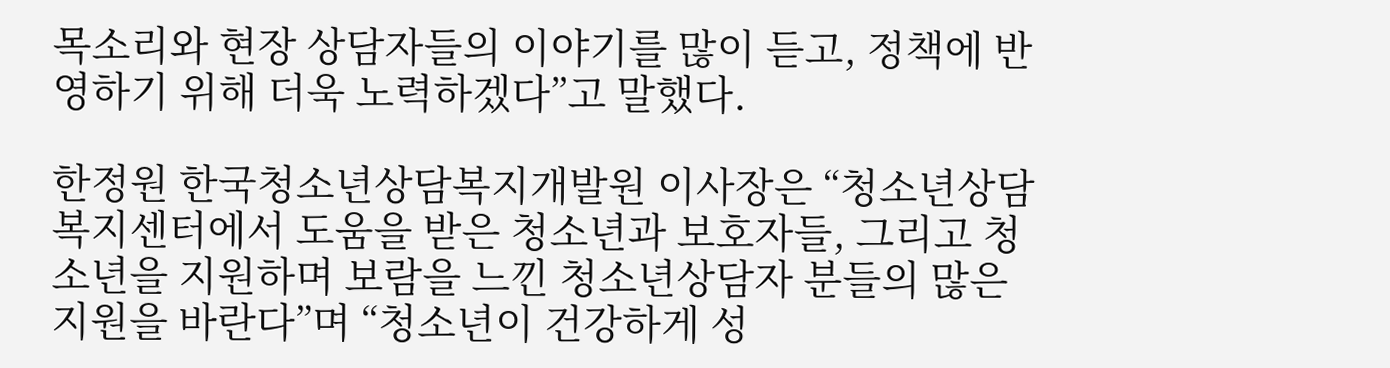목소리와 현장 상담자들의 이야기를 많이 듣고, 정책에 반영하기 위해 더욱 노력하겠다”고 말했다.

한정원 한국청소년상담복지개발원 이사장은 “청소년상담복지센터에서 도움을 받은 청소년과 보호자들, 그리고 청소년을 지원하며 보람을 느낀 청소년상담자 분들의 많은 지원을 바란다”며 “청소년이 건강하게 성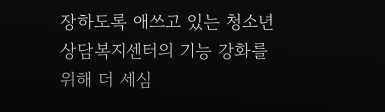장하도록 애쓰고 있는 청소년상담복지센터의 기능 강화를 위해 더 세심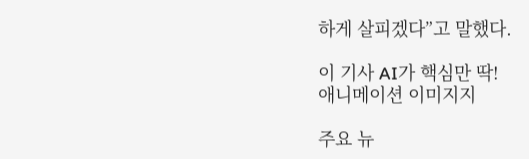하게 살피겠다”고 말했다.

이 기사 AI가 핵심만 딱!
애니메이션 이미지지

주요 뉴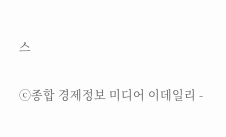스

ⓒ종합 경제정보 미디어 이데일리 -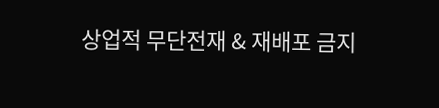상업적 무단전재 & 재배포 금지